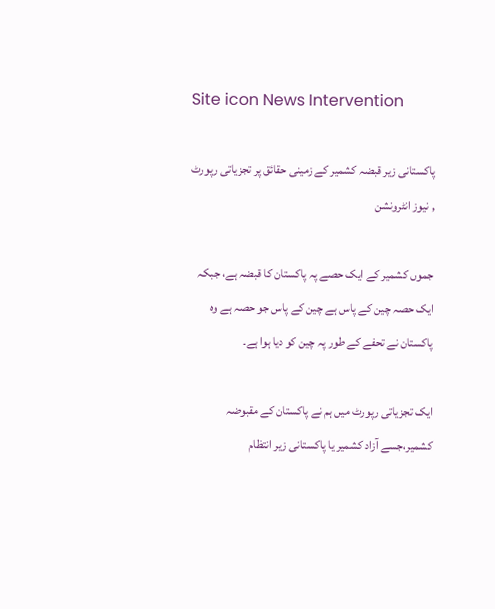Site icon News Intervention

پاکستانی زیر قبضہ کشمیر کے زمینی حقائق پر تجزیاتی رپورٹ , نیوز انٹرونشن

جموں کشمیر کے ایک حصے پہ پاکستان کا قبضہ ہے، جبکہ ایک حصہ چین کے پاس ہے چین کے پاس جو حصہ ہے وہ پاکستان نے تحفے کے طور پہ چین کو دیا ہوا ہے۔

ایک تجزیاتی رپورٹ میں ہم نے پاکستان کے مقبوضہ کشمیر،جسے آزاد کشمیر یا پاکستانی زیر انتظام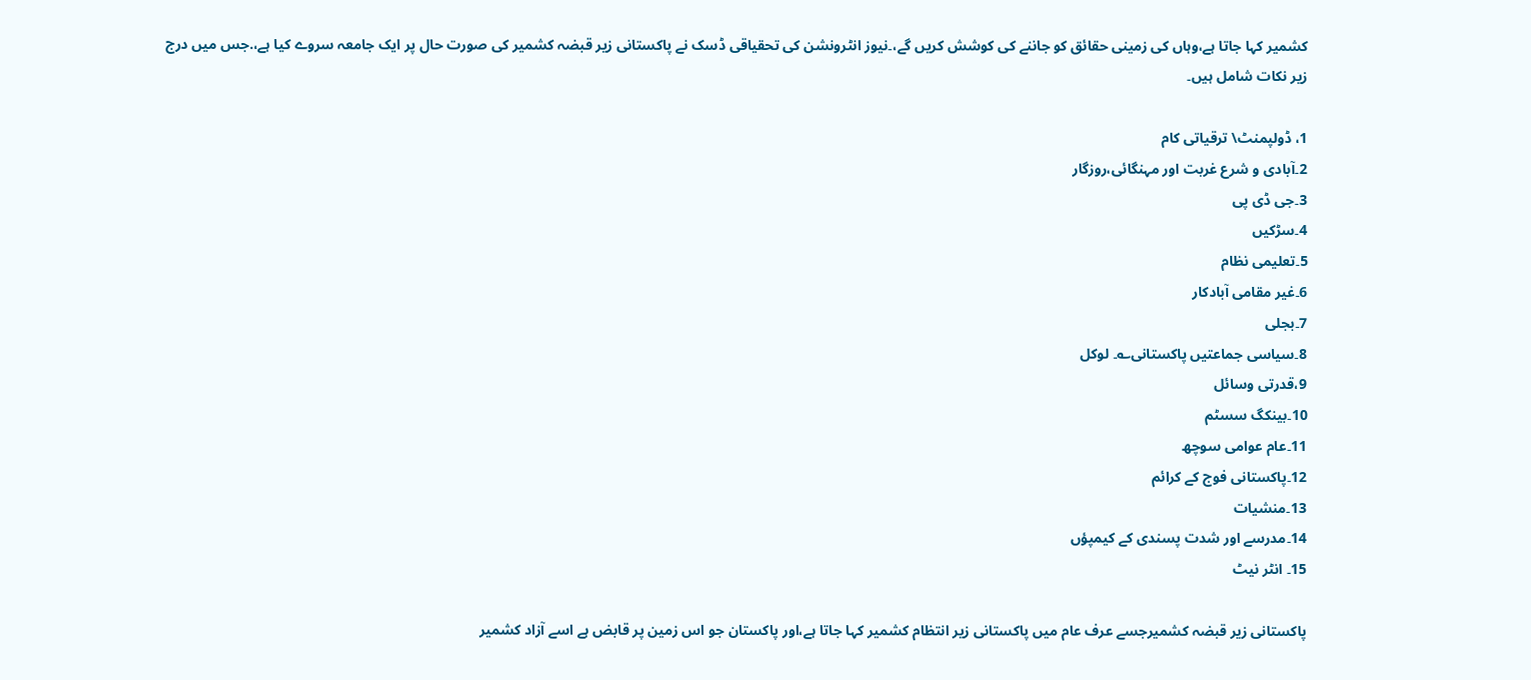کشمیر کہا جاتا ہے،وہاں کی زمینی حقائق کو جاننے کی کوشش کریں گے،۔نیوز انٹرونشن کی تحقیاقی ڈسک نے پاکستانی زیر قبضہ کشمیر کی صورت حال پر ایک جامعہ سروے کیا ہے،.جس میں درج زیر نکات شامل ہیں۔

1، ڈولپمنٹ\ ترقیاتی کام
2۔آبادی و شرع غربت اور مہنگائی،روزگار
3۔جی ڈی پی
4۔سڑکیں
5۔تعلیمی نظام
6۔غیر مقامی آبادکار
7۔بجلی
8۔سیاسی جماعتیں پاکستانی؎۔ لوکل
9،قدرتی وسائل
10۔بینکگ سسٹم
11۔عام عوامی سوچھ
12۔پاکستانی فوج کے کرائم
13۔منشیات
14۔مدرسے اور شدت پسندی کے کیمپؤں
15۔ انٹر نیٹ

پاکستانی زیر قبضہ کشمیرجسے عرف عام میں پاکستانی زیر انتظام کشمیر کہا جاتا ہے،اور پاکستان جو اس زمین پر قابض ہے اسے آزاد کشمیر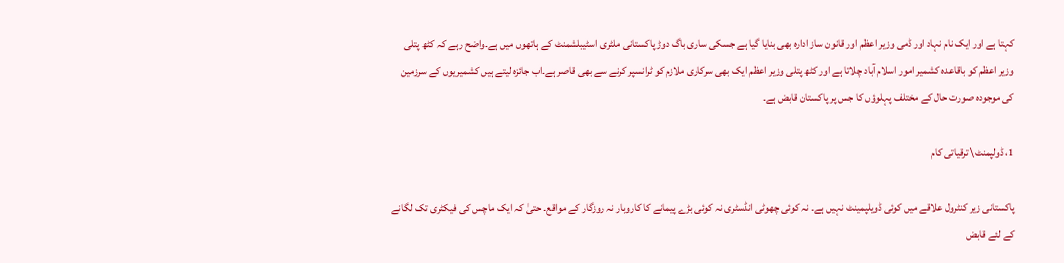کہتا ہے اور ایک نام نہاد اور ڈمی وزیر اعظم اور قانون ساز ادارہ بھی بنایا گیا ہے جسکی ساری باگ دوڑ پاکستانی ملٹری اسٹیبلشمنٹ کے ہاتھوں میں ہے۔واضح رہے کہ کٹھ پتلی وزیر اعظم کو باقاعدہ کشمیر امور اسلام آباد چلاتا ہے اور کٹھ پتلی وزیر اعظم ایک بھی سرکاری ملازم کو ٹرانسپر کرنے سے بھی قاصر ہے۔اب جائزہ لیتے ہیں کشمیریوں کے سرزمین کی موجودہ صورت حال کے مختلف پہلوؤں کا جس پر پاکستان قابض ہے۔

1، ڈولپمنٹ\ ترقیاتی کام

پاکستانی زیر کنٹرول علاقے میں کوئی ڈویلپمینٹ نہیں ہے۔ نہ کوئی چھوٹی انڈسٹری نہ کوئی بڑے پیمانے کا کاروبار نہ روزگار کے مواقع۔ حتیٰ کہ ایک ماچس کی فیکٹری تک لگانے کے لئے قابض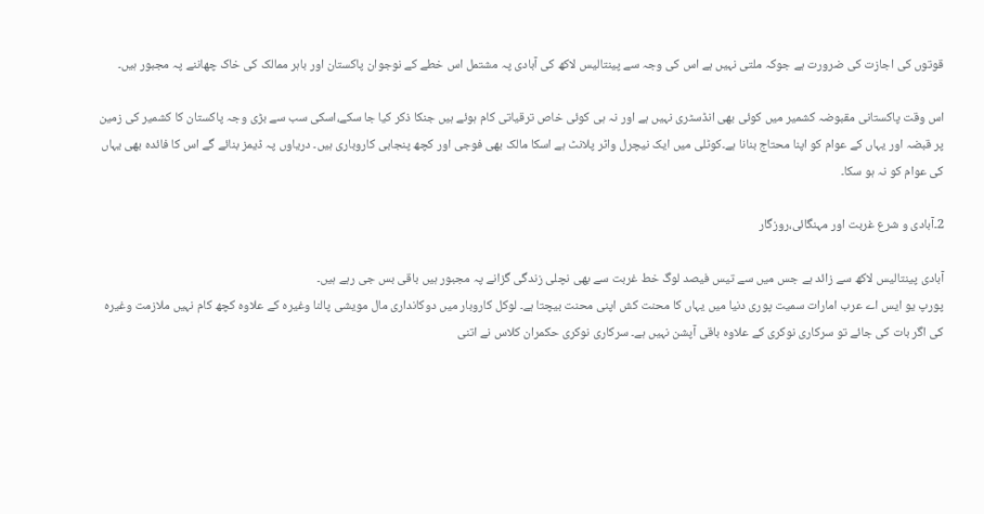قوتوں کی اجازت کی ضرورت ہے جوکہ ملتی نہیں ہے اس کی وجہ سے پینتالیس لاکھ کی آبادی پہ مشتمل اس خطے کے نوجوان پاکستان اور باہر ممالک کی خاک چھاننے پہ مجبور ہیں۔

اس وقت پاکستانی مقبوضہ کشمیر میں کوئی بھی انڈسٹری نہیں ہے اور نہ ہی کوئی خاص ترقیاتی کام ہوئے ہیں جنکا ذکر کیا جا سکے،اسکی سب سے بڑی وجہ پاکستان کا کشمیر کی زمین پر قبضہ اور یہاں کے عوام کو اپنا محتاج بنانا ہے۔کوٹلی میں ایک نیچرل واٹر پلانٹ ہے اسکا مالک بھی فوجی اور کچھ پنجابی کاروباری ہیں۔ دریاوں پہ ڈیمز بنائے گے اس کا فائدہ بھی یہاں کی عوام کو نہ ہو سکا۔

2۔آبادی و شرع غربت اور مہنگائی،روزگار

آبادی پینتالیس لاکھ سے زائد ہے جس میں سے تیس فیصد لوگ خط غربت سے بھی نچلی زندگی گزانے پہ مجبور ہیں باقی بس جی رہے ہیں۔
پورپ یو ایس اے عرب امارات سمیت پوری دنیا میں یہاں کا محنت کش اپنی محنت بیچتا ہے۔ لوکل کاروبار میں دوکانداری مال مویشی پالنا وغیرہ کے علاوہ کچھ کام نہیں ملازمت وغیرہ کی اگر بات کی جائے تو سرکاری نوکری کے علاوہ باقی آپشن نہیں ہے۔ سرکاری نوکری حکمران کلاس نے اتنی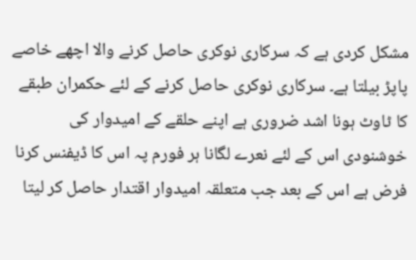مشکل کردی ہے کہ سرکاری نوکری حاصل کرنے والا اچھے خاصے پاپڑ بیلتا ہے۔ سرکاری نوکری حاصل کرنے کے لئے حکمران طبقے کا ٹاوٹ ہونا اشد ضروری ہے اپنے حلقے کے امیدوار کی خوشنودی اس کے لئے نعرے لگانا ہر فورم پہ اس کا ڈیفنس کرنا فرض ہے اس کے بعد جب متعلقہ امیدوار اقتدار حاصل کر لیتا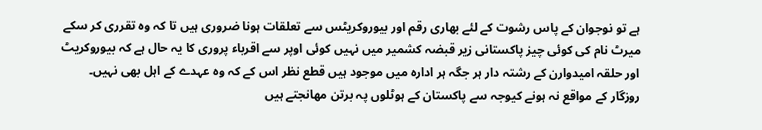ہے تو نوجوان کے پاس رشوت کے لئے بھاری رقم اور بیوروکریٹس سے تعلقات ہونا ضروری ہیں تا کہ وہ تقرری کر سکے میرٹ نام کی کوئی چیز پاکستانی زیر قبضہ کشمیر میں نہیں کوئی اوپر سے اقرباء پروری کا یہ حال ہے کہ بیوروکریٹ اور حلقہ امیدوارن کے رشتہ دار ہر جگہ ہر ادارہ میں موجود ہیں قطع نظر اس کے کہ وہ عہدے کے اہل بھی نہیں۔
روزگار کے مواقع نہ ہونے کیوجہ سے پاکستان کے ہوٹلوں پہ برتن مھانجتے ہیں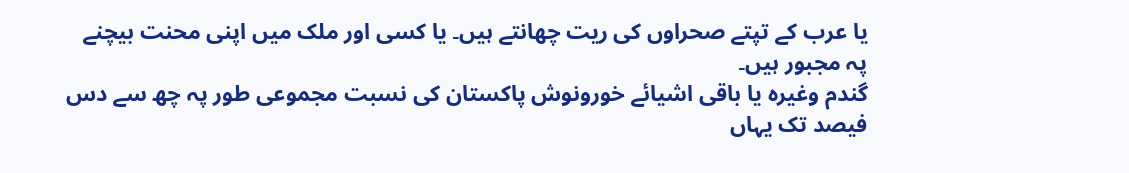یا عرب کے تپتے صحراوں کی ریت چھانتے ہیں۔ یا کسی اور ملک میں اپنی محنت بیچنے پہ مجبور ہیں۔
گندم وغیرہ یا باقی اشیائے خورونوش پاکستان کی نسبت مجموعی طور پہ چھ سے دس فیصد تک یہاں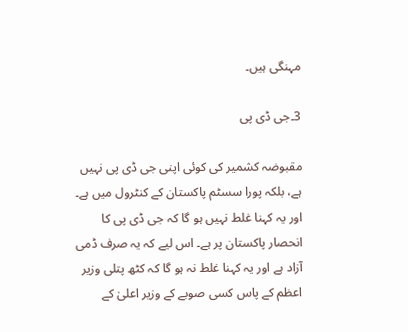مہنگی ہیں۔

3۔جی ڈی پی

مقبوضہ کشمیر کی کوئی اپنی جی ڈی پی نہیں ہے، بلکہ پورا سسٹم پاکستان کے کنٹرول میں ہے۔ اور یہ کہنا غلط نہیں ہو گا کہ جی ڈی پی کا انحصار پاکستان پر ہے۔ اس لیے کہ یہ صرف ڈمی آزاد ہے اور یہ کہنا غلط نہ ہو گا کہ کٹھ پتلی وزیر اعظم کے پاس کسی صوبے کے وزیر اعلیٰ کے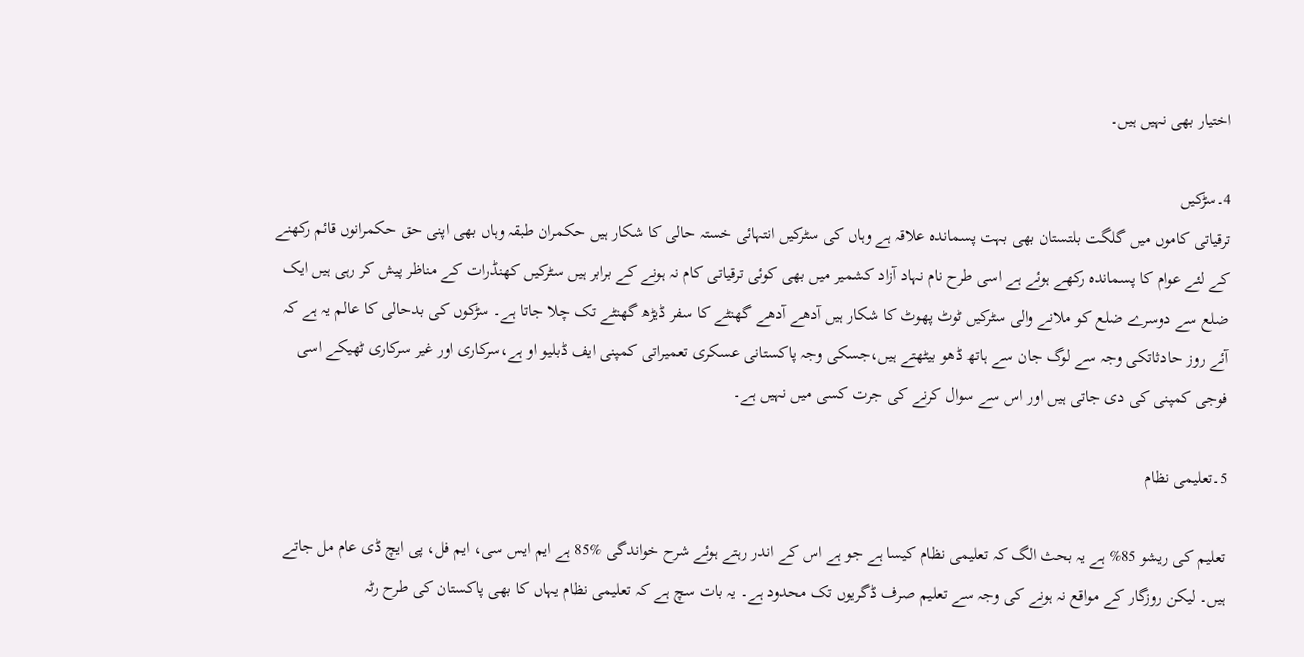اختیار بھی نہیں ہیں۔

4۔سڑکیں
ترقیاتی کاموں میں گلگت بلتستان بھی بہت پسماندہ علاقہ ہے وہاں کی سٹرکیں انتہائی خستہ حالی کا شکار ہیں حکمران طبقہ وہاں بھی اپنی حق حکمرانوں قائم رکھنے کے لئے عوام کا پسماندہ رکھے ہوئے ہے اسی طرح نام نہاد آزاد کشمیر میں بھی کوئی ترقیاتی کام نہ ہونے کے برابر ہیں سٹرکیں کھنڈرات کے مناظر پیش کر رہی ہیں ایک ضلع سے دوسرے ضلع کو ملانے والی سٹرکیں ٹوٹ پھوٹ کا شکار ہیں آدھے آدھے گھنٹے کا سفر ڈیڑھ گھنٹے تک چلا جاتا ہے۔ سڑکوں کی بدحالی کا عالم یہ ہے کہ آئے روز حادثاتکی وجہ سے لوگ جان سے ہاتھ ڈھو بیٹھتے ہیں،جسکی وجہ پاکستانی عسکری تعمیراتی کمپنی ایف ڈبلیو او ہے،سرکاری اور غیر سرکاری ٹھیکے اسی فوجی کمپنی کی دی جاتی ہیں اور اس سے سوال کرنے کی جرت کسی میں نہیں ہے۔

5۔تعلیمی نظام

تعلیم کی ریشو 85% ہے یہ بحث الگ کہ تعلیمی نظام کیسا ہے جو ہے اس کے اندر رہتے ہوئے شرح خواندگی %85 ہے ایم ایس سی، ایم فل، پی ایچ ڈی عام مل جاتے ہیں۔ لیکن روزگار کے مواقع نہ ہونے کی وجہ سے تعلیم صرف ڈگریوں تک محدود ہے۔ یہ بات سچ ہے کہ تعلیمی نظام یہاں کا بھی پاکستان کی طرح رٹہ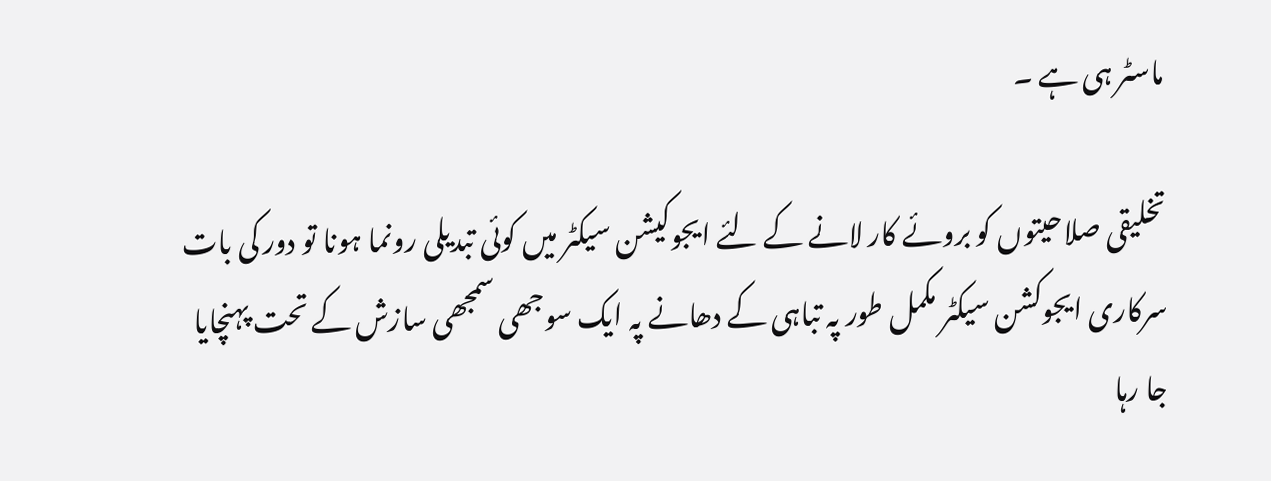ماسٹر ہی ہے ۔

تخلیقی صلاحیتوں کو بروئے کار لانے کے لئے ایجوکیشن سیکٹر میں کوئی تبدیلی رونما ہونا تو دور کی بات سرکاری ایجوکشن سیکٹر مکمل طور پہ تباہی کے دھانے پہ ایک سوجھی سمجھی سازش کے تحت پہنچایا جا رہا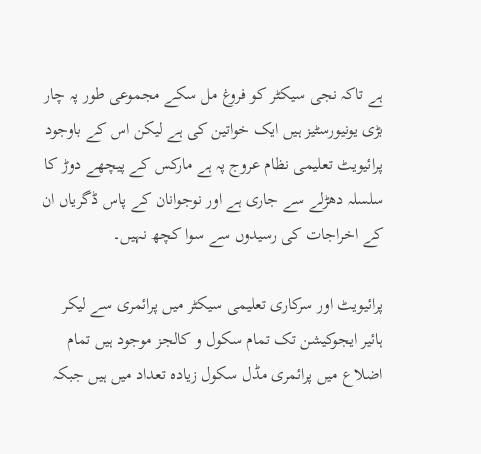ہے تاکہ نجی سیکٹر کو فروغ مل سکے مجموعی طور پہ چار بڑی یونیورسٹیز ہیں ایک خواتین کی ہے لیکن اس کے باوجود پرائیویٹ تعلیمی نظام عروج پہ ہے مارکس کے پیچھے دوڑ کا سلسلہ دھڑلے سے جاری ہے اور نوجوانان کے پاس ڈگریاں ان کے اخراجات کی رسیدوں سے سوا کچھ نہیں۔

پرائیویٹ اور سرکاری تعلیمی سیکٹر میں پرائمری سے لیکر ہائیر ایجوکیشن تک تمام سکول و کالجز موجود ہیں تمام اضلاع میں پرائمری مڈل سکول زیادہ تعداد میں ہیں جبکہ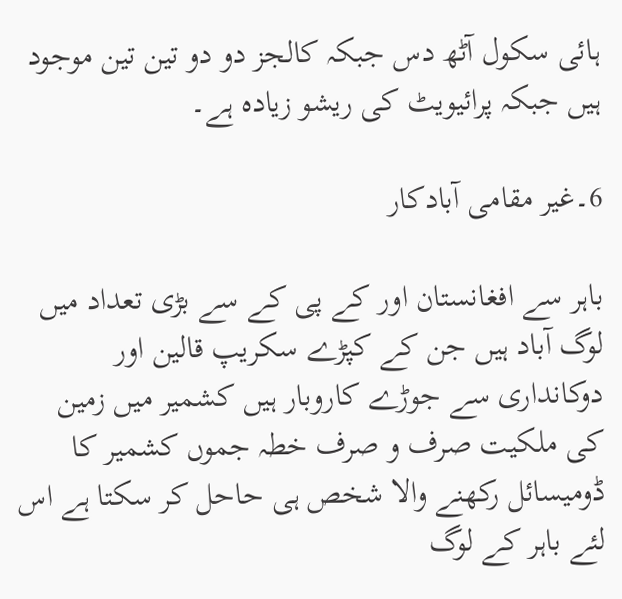ہائی سکول آٹھ دس جبکہ کالجز دو دو تین تین موجود ہیں جبکہ پرائیویٹ کی ریشو زیادہ ہے۔

6۔غیر مقامی آبادکار

باہر سے افغانستان اور کے پی کے سے بڑی تعداد میں لوگ آباد ہیں جن کے کپڑے سکریپ قالین اور دوکانداری سے جوڑے کاروبار ہیں کشمیر میں زمین کی ملکیت صرف و صرف خطہ جموں کشمیر کا ڈومیسائل رکھنے والا شخص ہی حاحل کر سکتا ہے اس لئے باہر کے لوگ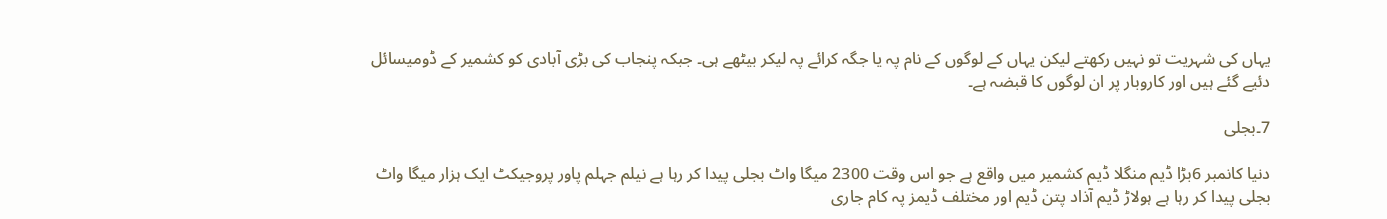یہاں کی شہریت تو نہیں رکھتے لیکن یہاں کے لوگوں کے نام پہ یا جگہ کرائے پہ لیکر بیٹھے ہی۔ جبکہ پنجاب کی بڑی آبادی کو کشمیر کے ڈومیسائل دئیے گئے ہیں اور کاروبار پر ان لوگوں کا قبضہ ہے۔

7۔بجلی

دنیا کانمبر 6بڑا ڈیم منگلا ڈیم کشمیر میں واقع ہے جو اس وقت 2300 میگا واٹ بجلی پیدا کر رہا ہے نیلم جہلم پاور پروجیکٹ ایک ہزار میگا واٹ بجلی پیدا کر رہا ہے ہولاڑ ڈیم آذاد پتن ڈیم اور مختلف ڈیمز پہ کام جاری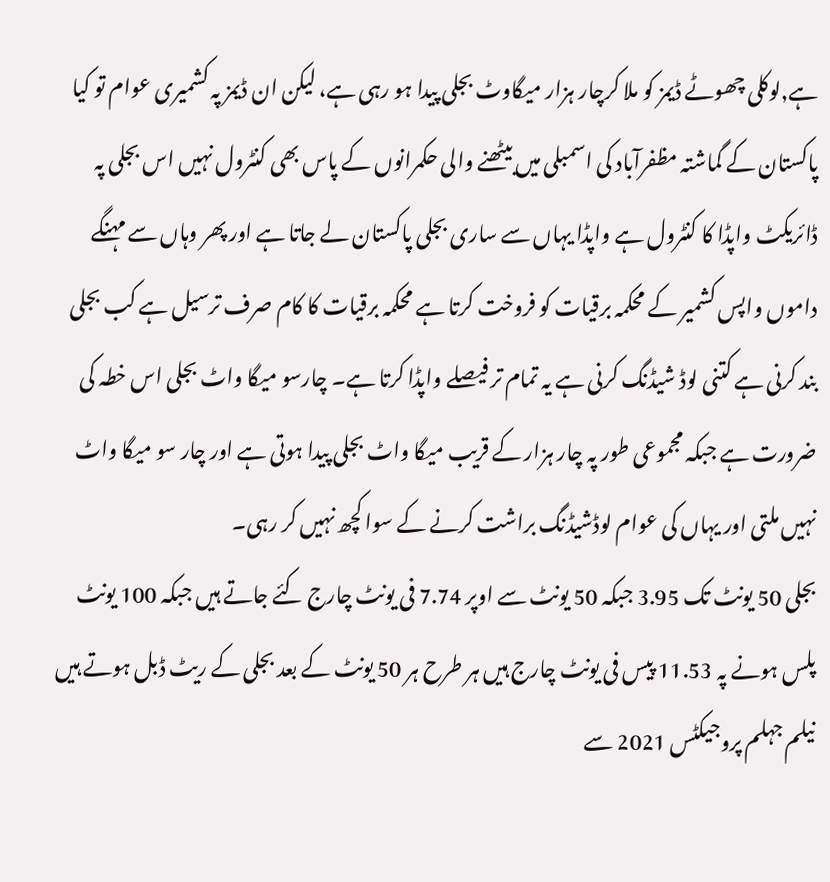ہے,لوکلی چھوٹے ڈیمز کو ملا کرچار ہزار میگاوٹ بجلی پیدا ہو رہی ہے، لیکن ان ڈیمز پہ کشمیری عوام تو کیا پاکستان کے گماشتہ مظفرآباد کی اسمبلی میں بیٹھنے والی حکمرانوں کے پاس بھی کنٹرول نہیں اس بجلی پہ ڈائریکٹ واپڈا کا کنٹرول ہے واپڈا یہاں سے ساری بجلی پاکستان لے جاتا ہے اور پھر وہاں سے مہنگے داموں واپس کشمیر کے محکمہ برقیات کو فروخت کرتا ہے محکمہ برقیات کا کام صرف ترسیل ہے کب بجلی بند کرنی ہے کتنی لوڈ شیڈنگ کرنی ہے یہ تمام تر فیصلے واپڈا کرتا ہے۔ چارسو میگا واٹ بجلی اس خطہ کی ضرورت ہے جبکہ مجموعی طور پہ چار ہزار کے قریب میگا واٹ بجلی پیدا ہوتی ہے اور چار سو میگا واٹ نہیں ملتی اور یہاں کی عوام لوڈشیڈنگ براشت کرنے کے سوا کچھ نہیں کر رہی۔
بجلی 50 یونٹ تک 3.95 جبکہ 50 یونٹ سے اوپر 7.74 فی یونٹ چارج کئے جاتے ہیں جبکہ 100 یونٹ پلس ہونے پہ 11.53 پیس فی یونٹ چارج ہیں ہر طرح ہر 50 یونٹ کے بعد بجلی کے ریٹ ڈبل ہوتے ہیں نیلم جہلم پروجیکٹس 2021 سے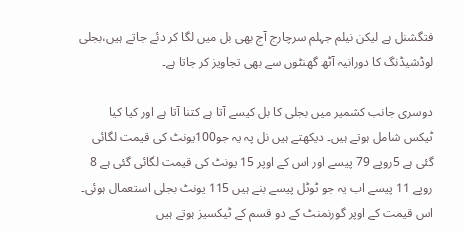فتگشنل ہے لیکن نیلم جہلم سرچارج آج بھی بل میں لگا کر دئے جاتے ہیں،بجلی لوڈشیڈنگ کا دورانیہ آٹھ گھنٹوں سے بھی تجاویز کر جاتا ہے۔

دوسری جانب کشمیر میں بجلی کا بل کیسے آتا ہے کتنا آتا ہے اور کیا کیا ٹیکس شامل ہوتے ہیں۔ دیکھتے ہیں نل پہ یہ جو100یونٹ کی قیمت لگائی گئی ہے 5روپے 79 پیسے اور اس کے اوپر 15 یونٹ کی قیمت لگائی گئی ہے 8 روپے 11 پیسے اب یہ جو ٹوٹل پیسے بنے ہیں 115 یونٹ بجلی استعمال ہوئی۔ اس قیمت کے اوپر گورنمنٹ کے دو قسم کے ٹیکسیز ہوتے ہیں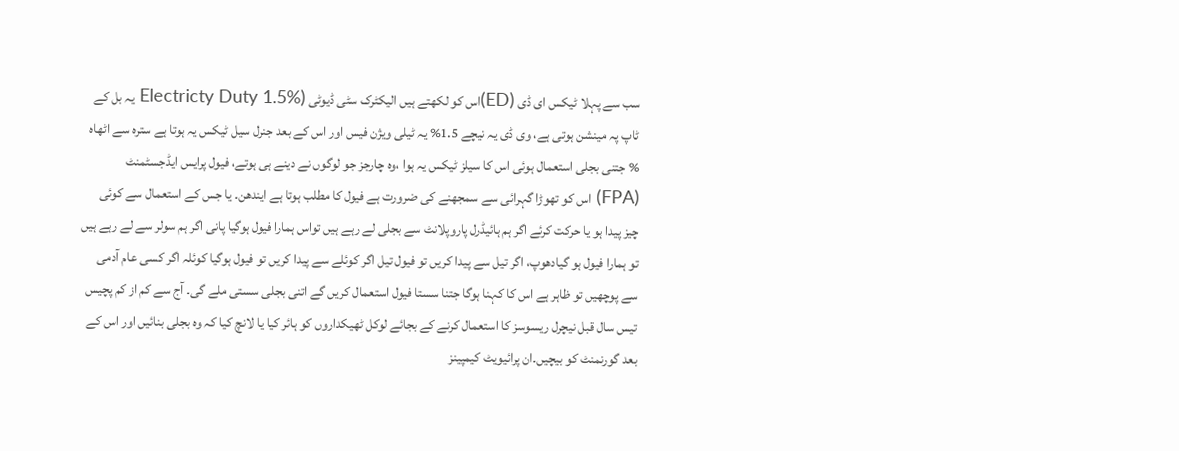سب سے پہلا ٹیکس ای ڈی (ED)اس کو لکھتے ہیں الیکٹرک سٹی ڈیوٹی (Electricty Duty 1.5% یہ بل کے ٹاپ پہ مینشن ہوتی ہے، وی ڈی یہ نیچے 1.5% یہ ٹیلی ویژن فیس اور اس کے بعد جنرل سیل ٹیکس یہ ہوتا ہے سترہ سے اٹھاہ % جتنی بجلی استعمال ہوئی اس کا سیلز ٹیکس یہ ہوا ،وہ چارجز جو لوگوں نے دینے ہی ہوتے، فیول پرایس ایڈجسٹمنٹ (FPA) اس کو تھوڑا گہرائی سے سمجھنے کی ضرورت ہے فیول کا مطلب ہوتا ہے ایندھن۔ یا جس کے استعمال سے کوئی چیز پیدا ہو یا حرکت کرئے اگر ہم ہائیڈرل پاروپلانٹ سے بجلی لے رہے ہیں تواس ہمارا فیول ہوگیا پانی اگر ہم سولر سے لے رہے ہیں تو ہمارا فیول ہو گیادھوپ، اگر تیل سے پیدا کریں تو فیول تیل اگر کوئلے سے پیدا کریں تو فیول ہوگیا کوئلہ اگر کسی عام آدمی سے پوچھیں تو ظاہر ہے اس کا کہنا ہوگا جتنا سستا فیول استعمال کریں گے اتنی بجلی سستی ملے گی۔ آج سے کم از کم پچیس تیس سال قبل نیچرل ریسوسز کا استعمال کرنے کے بجائے لوکل ٹھیکداروں کو ہائر کیا یا لانچ کیا کہ وہ بجلی بنائیں اور اس کے بعد گورنمنٹ کو بیچیں۔ان پرائیویٹ کیمپینز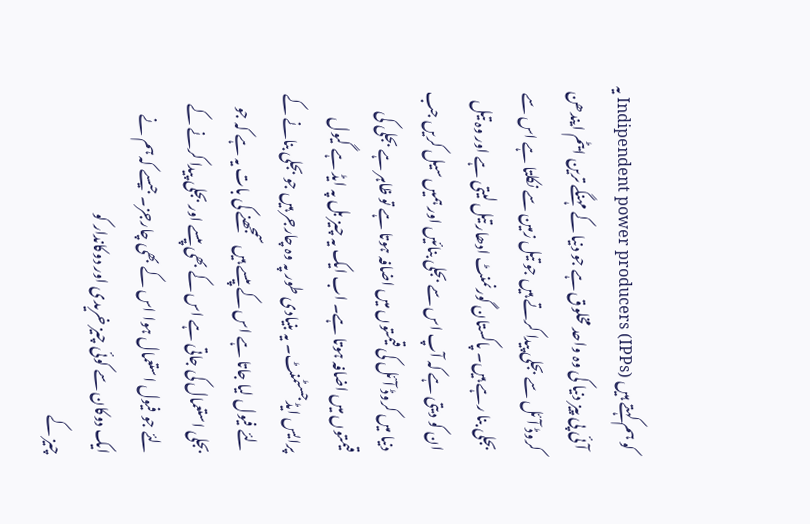کو ہم کہتے ہیں (IPPs) Indipendent power producers یہ آئی پی پیز دنیا کی وہ واحد مخلوق ہے جو دنیا کے مہنگے ترین ایٹم ایندھن کروڈ آئل سے بجلی پیدا کرتے ہیں جو تیل زمین سے نکلتا ہے اس سے بجلی بنا رہے ہیں۔ پاکستان گورنمنٹ ادھار تیل لیتی ہے اور وہ تیل ان کو دیتی ہے کہ آپ اس سے بجلی بنائیں اور ہمیں سیل کریں جب دنیا میں کروڈ آئل کی قیمتوں میں اضافہ ہوتا ہے تو ظاہر ہے بجلی کی قیمتوں میں اضافہ ہوتا ہے۔ اب ایک یہ چیز بل پہ ایڈ ہے گیول پرایس ایڈجسٹمنٹ۔ یہ بنیادی طور پہ وہ چارجر ہیں جو بجلی بنانے کے لئے فیول لیا جاتا ہے اس کے پیسے ہیں سمجھنے کی بات یہ ہے کہ جو بجلی استعمال کی جاتی ہے اس کے بھی پیسے اور بجلی پیدا کرنے کے لئے جو فیول استعمال ہوا اس کے بھی چارجز۔ جیسے کہ ہم نے ایک دوکان سے کوئی چیز خریدی اور دوکاندار کو
چیز کے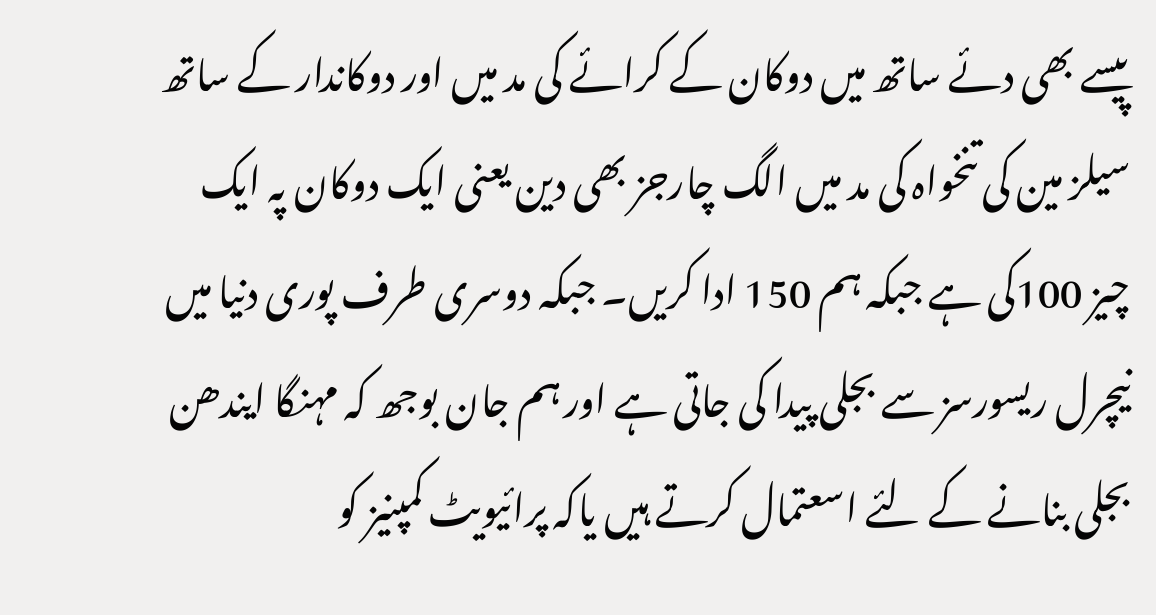پیسے بھی دئے ساتھ میں دوکان کے کرائے کی مد میں اور دوکاندار کے ساتھ سیلز مین کی تنخواہ کی مد میں الگ چارجز بھی دین یعنی ایک دوکان پہ ایک چیز 100کی ہے جبکہ ہم 150 ادا کریں۔ جبکہ دوسری طرف پوری دنیا میں نیچرل ریسورسز سے بجلی پیدا کی جاتی ہے اور ہم جان بوجھ کہ مہنگا ایندھن بجلی بنانے کے لئے اسعتمال کرتے ہیں یاکہ پرائیویٹ کمپنیز کو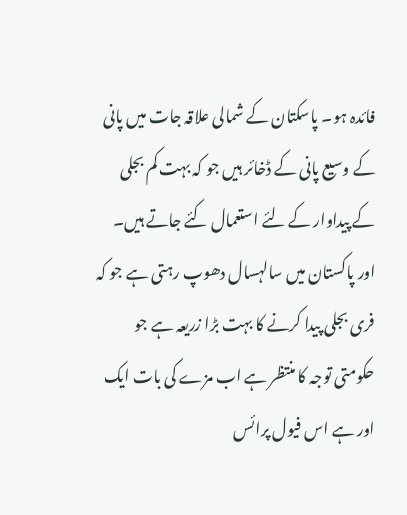فائدہ ہو۔ پاسکتان کے شمالی علاقہ جات میں پانی کے وسیع پانی کے ڈخائر ہیں جو کہ بہت کم بجلی کے پیداوار کے لئے استعمال کئے جاتے ہیں۔ اور پاکستان میں سالہسال دھوپ رہتی ہے جو کہ فری بجلی پیدا کرنے کا بہت بڑا زریعہ ہے جو حکومتی توجہ کا منتظر ہے اب مزے کی بات ایک اور ہے اس فیول پرائس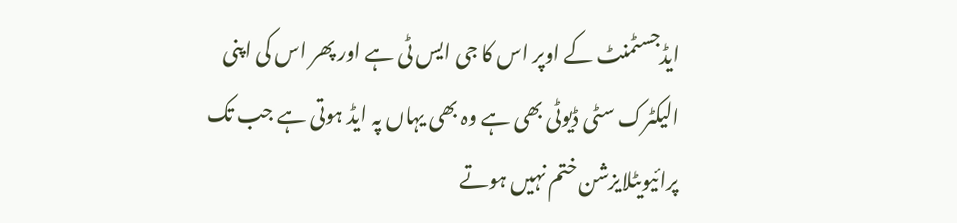ایڈجسٹمنٹ کے اوپر اس کا جی ایس ٹی ہے اور پھر اس کی اپنی الیکٹرک سٹی ڈیوٹی بھی ہے وہ بھی یہاں پہ ایڈ ہوتی ہے جب تک پرائیویٹلایزشن ختم نہیں ہوتے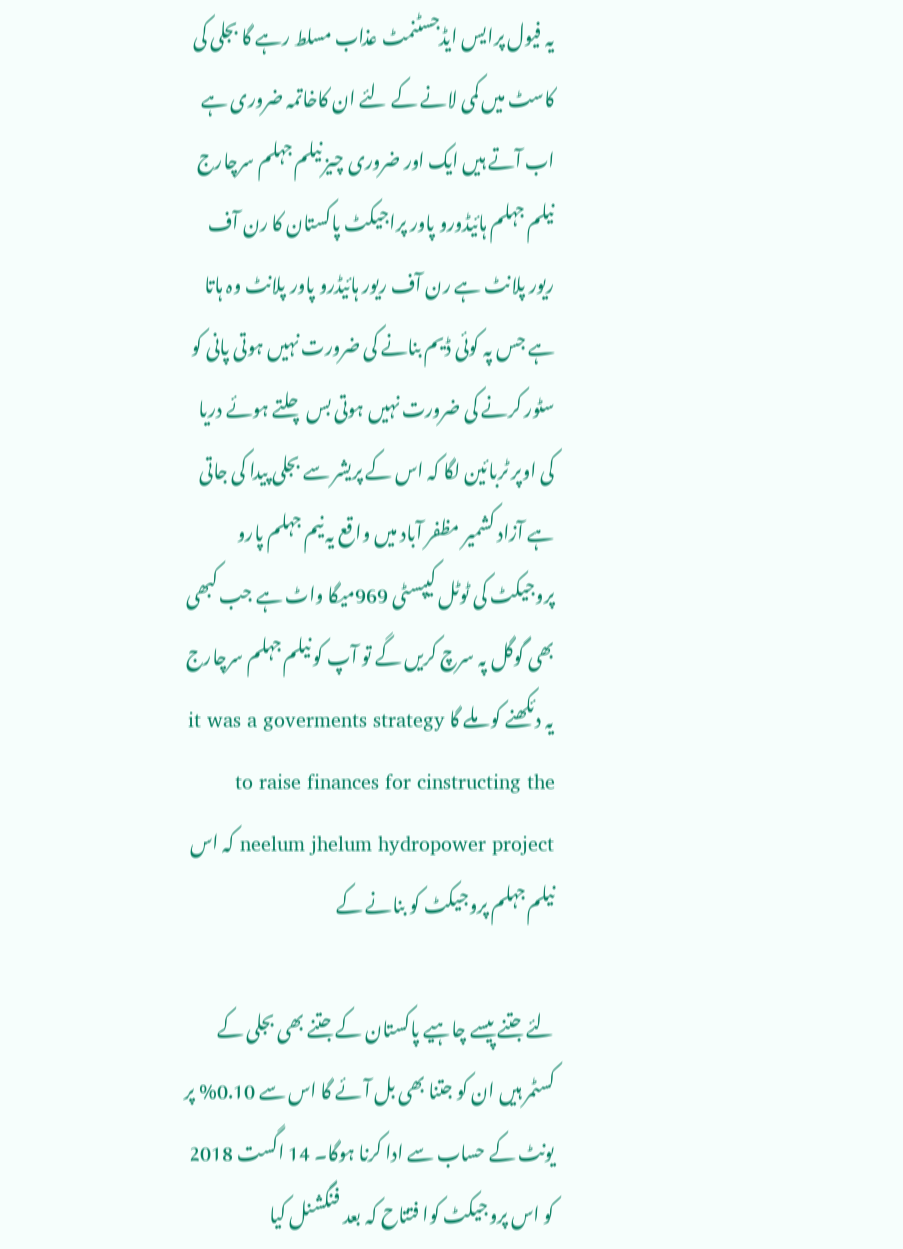یہ فیول پرایس ایڈجسٹنمٹ عذاب مسلط رہے گا بجلی کی کاسٹ میں کمی لانے کے لئے ان کاخاتمہ ضروری ہے اب آتے ہیں ایک اور ضروری چیز نیلم جہلم سرچارج نیلم جہلم ہائیڈورو پاور پراجیکٹ پاکستان کا رن آف ریور پلانٹ ہے رن آف ریور ہائیڈرو پاور پلانٹ وہ ہاتا ہے جس پہ کوئی ڈیم بنانے کی ضرورت نہیں ہوتی پانی کو سٹور کرنے کی ضرورت نہیں ہوتی بس چلتے ہوئے دریا کی اوپر ٹربائین لگا کہ اس کے پریشر سے بجلی پیدا کی جاتی ہے آزاد کشمیر مظفر آباد میں واقع یہ نیم جہلم پارو پروجیکٹ کی ٹوٹل کیپسٹی 969میگا واٹ ہے جب کبھی بھی گوگل پہ سرچ کریں گے تو آپ کو نیلم جہلم سرچارج یہ دئکھنے کو ملے گا it was a goverments strategy to raise finances for cinstructing the neelum jhelum hydropower project کہ اس نیلم جہلم پروجیکٹ کو بنانے کے

لئے جتنے پیسے چاہیے پاکستان کے جتنے بھی بجلی کے کسٹمر ہیں ان کو جتنا بھی بل آئے گا اس سے 0.10% پر یونٹ کے حساب سے ادا کرنا ہوگا۔ 14 اگست 2018 کو اس پروجیکٹ کوا فتتاح کہ بعد فنگشنل کیا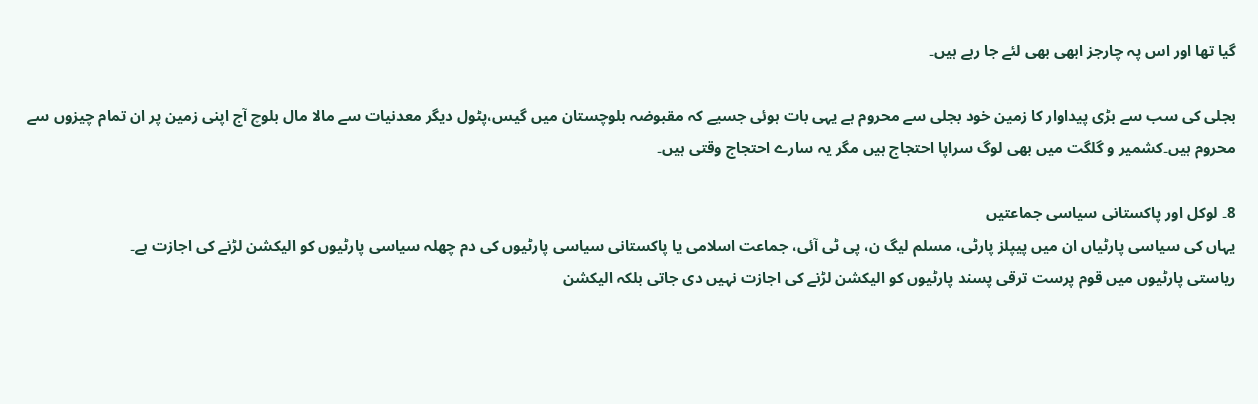گیا تھا اور اس پہ چارجز ابھی بھی لئے جا رہے ہیں۔

بجلی کی سب سے بڑی پیداوار کا زمین خود بجلی سے محروم ہے یہی بات ہوئی جسیے کہ مقبوضہ بلوچستان میں گیس،پٹول دیگر معدنیات سے مالا مال بلوچ آج اپنی زمین پر ان تمام چیزوں سے محروم ہیں۔کشمیر و گلگت میں بھی لوگ سراپا احتجاج ہیں مگر یہ سارے احتجاج وقتی ہیں۔

8۔ لوکل اور پاکستانی سیاسی جماعتیں
یہاں کی سیاسی پارٹیاں ان میں پیپلز پارٹی، مسلم لیگ ن، پی ٹی آئی، جماعت اسلامی یا پاکستانی سیاسی پارٹیوں کی دم چھلہ سیاسی پارٹیوں کو الیکشن لڑنے کی اجازت ہے۔
ریاستی پارٹیوں میں قوم پرست ترقی پسند پارٹیوں کو الیکشن لڑنے کی اجازت نہیں دی جاتی بلکہ الیکشن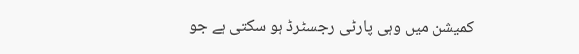کمیشن میں وہی پارٹی رجسٹرڈ ہو سکتی ہے جو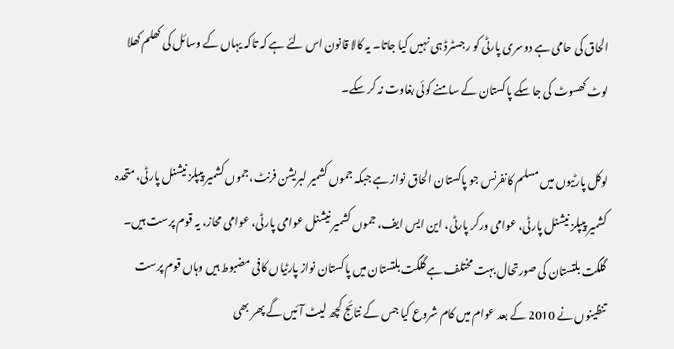الحاق کی حامی ہے دوسری پارٹی کو رجسٹرڈ ہی نہیں کیا جاتا۔ یہ کالا قانون اس لئے ہے کہ تاکہ یہاں کے وسائل کی کھلم کھلا لوٹ کھسوٹ کی جا سکے پاکستان کے سامنے کوئی بغاوت نہ کر سکے۔

لوکل پارٹیوں میں مسلم کانفرنس جو پاکستان الحاق نواز ہے جبکہ جموں کشمیر لبریشن فرنٹ،جموں کشمیر پیپلز نیشنل پارٹی، متحدہ کشمیر پیپلز نیشنل پارٹی، عوامی ورکر پارٹی، این ایس ایف، جموں کشمیر نیشنل عوامی پارٹی، عوامی محاز، یہ قوم پرست ہیں۔
گلگت بلتستان کی صورتحال بہت مختلف ہے گلگت بلتستان میں پاکستان نواز پارٹیاں کافی مضبوط ہیں وہاں قوم پرست تنظینوں نے 2010 کے بعد عوام میں کام شروع کیا جس کے نتائج کچھ لیٹ آئیں گے پھر بھی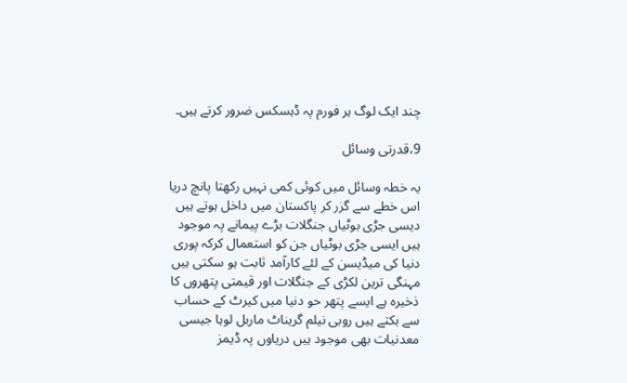چند ایک لوگ ہر فورم پہ ڈہسکس ضرور کرتے ہیں۔

9،قدرتی وسائل

یہ خطہ وسائل میں کوئی کمی نہیں رکھتا پانچ دریا اس خطے سے گزر کر پاکستان میں داخل ہوتے ہیں دیسی جڑی بوٹیاں جنگلات بڑے پیمانے پہ موجود ہیں ایسی جڑی بوٹیاں جن کو استعمال کرکہ پوری دنیا کی میڈیسن کے لئے کارآمد ثابت ہو سکتی ہیں مہنگی ترین لکڑی کے جنگلات اور قیمتی پتھروں کا ذخیرہ ہے ایسے پتھر حو دنیا میں کیرٹ کے حساب سے بکتے ہیں روبی نیلم گریناٹ ماربل لوہا جیسی معدنیات بھی موجود ہیں دریاوں پہ ڈیمز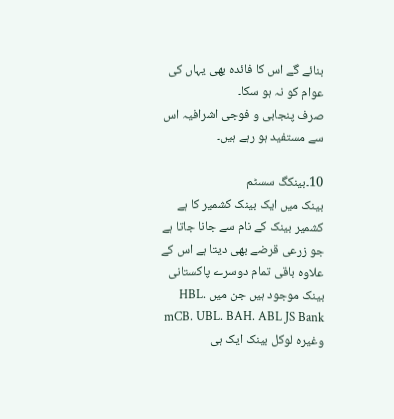بنائے گے اس کا فائدہ بھی یہاں کی عوام کو نہ ہو سکا۔
صرف پنجابی و فوجی اشرافیہ اس سے مستفید ہو رہے ہیں۔

10۔بینکگ سسٹم
بینک میں ایک بینک کشمیر کا ہے کشمیر بینک کے نام سے جانا جاتا ہے جو زرعی قرضے بھی دیتا ہے اس کے علاوہ باقی تمام دوسرے پاکستانی بینک موجود ہیں جن میں HBL. mCB. UBL. BAH. ABL JS Bank وغیرہ لوکل بینک ایک ہی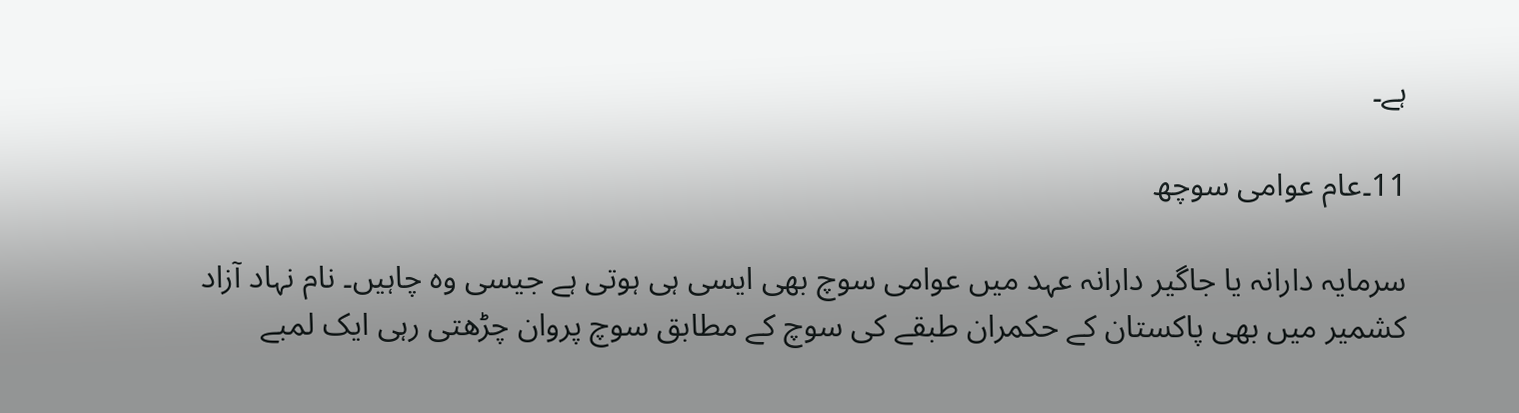ہے۔

11۔عام عوامی سوچھ

سرمایہ دارانہ یا جاگیر دارانہ عہد میں عوامی سوچ بھی ایسی ہی ہوتی ہے جیسی وہ چاہیں۔ نام نہاد آزاد کشمیر میں بھی پاکستان کے حکمران طبقے کی سوچ کے مطابق سوچ پروان چڑھتی رہی ایک لمبے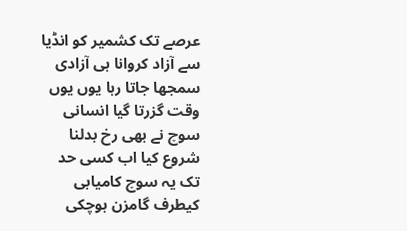عرصے تک کشمیر کو انڈیا سے آزاد کروانا ہی آزادی سمجھا جاتا رہا یوں یوں وقت گزرتا گیا انسانی سوچ نے بھی رخ بدلنا شروع کیا اب کسی حد تک یہ سوچ کامیابی کیطرف گامزن ہوچکی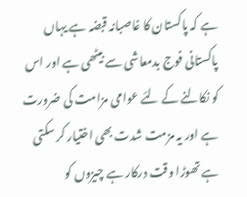ہے کہ پاکستان کا غاصبانہ قبضہ ہے یہاں پاکستانی فوج بدمعاشی سے بیٹھی ہے اور اس کو نکالنے کے لئے عوامی مزامت کی ضرورت ہے اور یہ مزمت شدت بھی اختیار کر سکتی ہے تھوڑا وقت درکار ہے چیزوں کو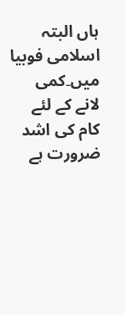ہاں البتہ اسلامی فوبیا میں۔کمی لانے کے لئے کام کی اشد ضرورت ہے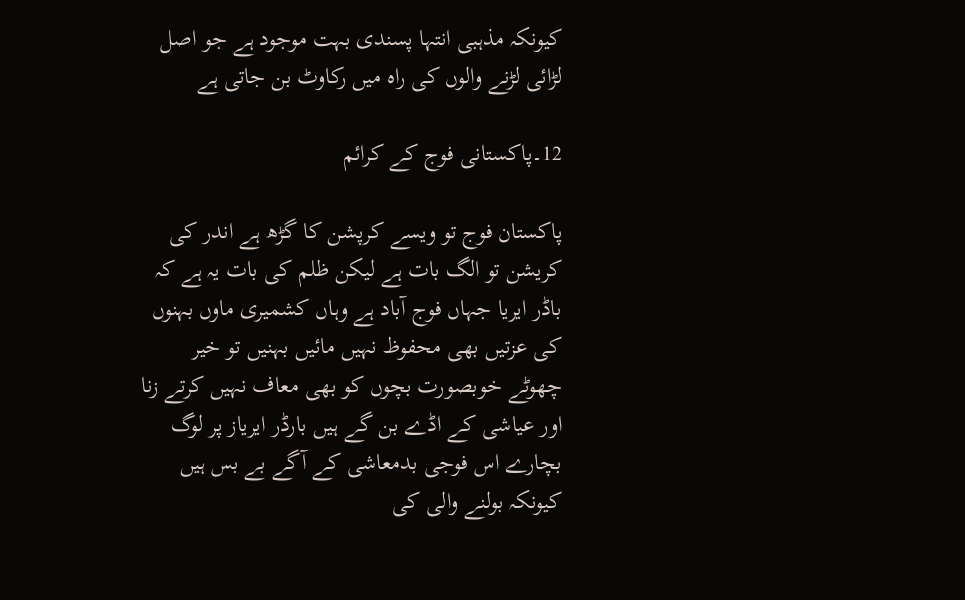کیونکہ مذہبی انتہا پسندی بہت موجود ہے جو اصل لڑائی لڑنے والوں کی راہ میں رکاوٹ بن جاتی ہے

12۔پاکستانی فوج کے کرائم

پاکستان فوج تو ویسے کرپشن کا گڑھ ہے اندر کی کریشن تو الگ بات ہے لیکن ظلم کی بات یہ ہے کہ باڈر ایریا جہاں فوج آباد ہے وہاں کشمیری ماوں بہنوں کی عزتیں بھی محفوظ نہیں مائیں بہنیں تو خیر چھوٹے خوبصورت بچوں کو بھی معاف نہیں کرتے زنا اور عیاشی کے اڈے بن گے ہیں بارڈر ایریاز پر لوگ بچارے اس فوجی بدمعاشی کے آگے بے بس ہیں کیونکہ بولنے والی کی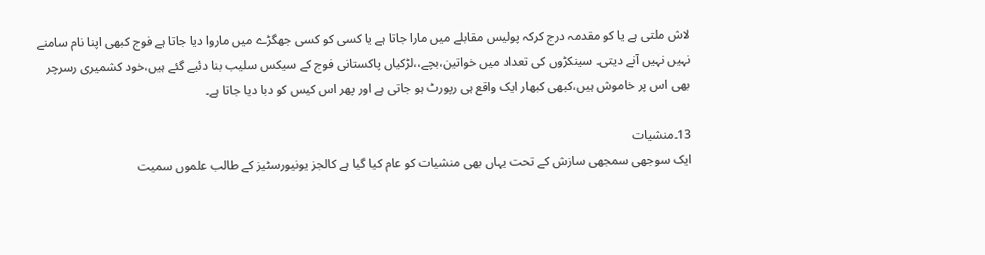لاش ملتی ہے یا کو مقدمہ درج کرکہ پولیس مقابلے میں مارا جاتا ہے یا کسی کو کسی جھگڑے میں ماروا دیا جاتا ہے فوج کبھی اپنا نام سامنے نہیں نہیں آنے دیتی۔ سینکڑوں کی تعداد میں خواتین،بچے،،لڑکیاں پاکستانی فوج کے سیکس سلیب بنا دئیے گئے ہیں،خود کشمیری رسرچر بھی اس پر خاموش ہیں،کبھی کبھار ایک واقع ہی رپورٹ ہو جاتی ہے اور پھر اس کیس کو دبا دیا جاتا ہے۔

13۔منشیات
ایک سوجھی سمجھی سازش کے تحت یہاں بھی منشیات کو عام کیا گیا ہے کالجز یونیورسٹیز کے طالب علموں سمیت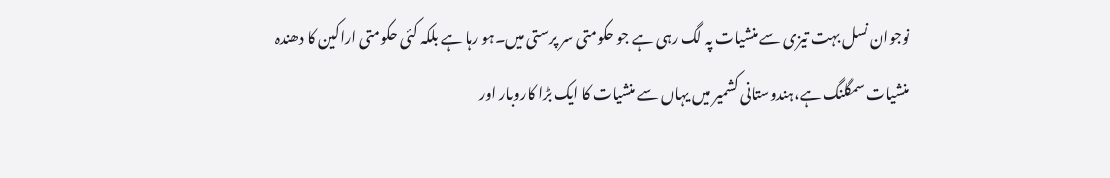نوجوان نسل بہت تیزی سے منشیات پہ لگ رہی ہے جو حکومتی سر پرستی میں۔ہو رہا ہے بلکہ کئی حکومتی اراکین کا دھندہ منشیات سمگلنگ ہے،ہندوستانی کشمیر میں یہاں سے منشیات کا ایک بڑا کاروبار اور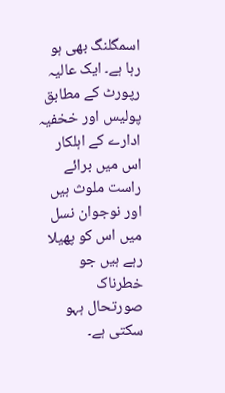اسمگلنگ بھی ہو رہا ہے۔ ایک عالیہ رپورٹ کے مطابق پولیس اور خخفیہ ادارے کے اہلکار اس میں برائے راست ملوث ہیں اور نوجوان نسل میں اس کو پھیلا رہے ہیں جو خطرناک صورتحال ہہو سکتی ہے۔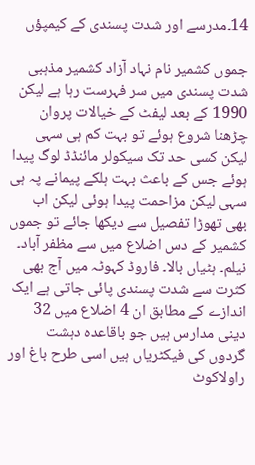14۔مدرسے اور شدت پسندی کے کیمپؤں

جموں کشمیر نام نہاد آزاد کشمیر مذہبی شدت پسندی میں سر فہرست رہا ہے لیکن 1990 کے بعد لیفٹ کے خیالات پروان چڑھنا شروع ہوئے تو بہت کم ہی سہی لیکن کسی حد تک سیکولر مائنڈڈ لوگ پیدا ہوئے جس کے باعث بہت ہلکے پیمانے پہ ہی سہی لیکن مزاحمت پیدا ہوئی لیکن اب بھی تھوڑا تفصیل سے دیکھا جائے تو جموں کشمیر کے دس اضلاع میں سے مظفر آباد۔ نیلم۔ ہٹیاں بالا۔ فاروڈ کہوٹہ میں آج بھی کثرت سے شدت پسندی پائی جاتی ہے ایک اندازے کے مطابق ان 4 اضلاع میں 32 دینی مدارس ہیں جو باقاعدہ دہشت گردوں کی فیکٹریاں ہیں اسی طرح باغ اور راولاکوٹ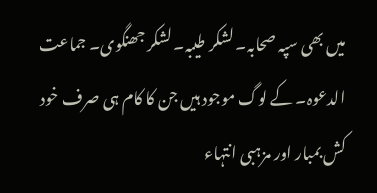میں بھی سپہ صحابہ۔ لشکر طیبہ۔ لشکر جھنگوی۔ جماعت الدعوہ۔ کے لوگ موجود ہیں جن کا کام ہی صرف خود کش بمبار اور مزہبی انتہاء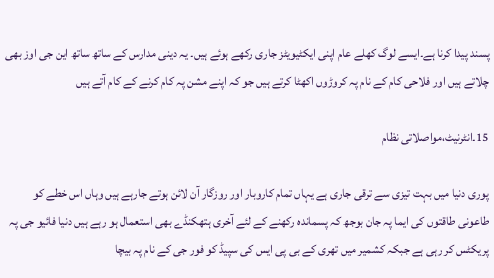پسند پیدا کرنا ہے۔ایسے لوگ کھلے عام اپنی ایکٹیویٹز جاری رکھے ہوئے ہیں۔ یہ دینی مدارس کے ساتھ ساتھ این جی اوز بھی چلاتے ہیں اور فلاحی کام کے نام پہ کروڑوں اکھٹا کرتے ہیں جو کہ اپنے مشن پہ کام کرنے کے کام آتے ہیں

15۔انٹرنیٹ،مواصلاتی نظام

پوری دنیا میں بہت تیزی سے ترقی جاری ہے یہاں تمام کاروبار اور روزگار آن لائن ہوتے جارہے ہیں وہاں اس خطے کو طاعونی طاقتوں کی ایما پہ جان بوجھ کہ پسماندہ رکھنے کے لئے آخری ہتھکنڈے بھی استعمال ہو رہے ہیں دنیا فائیو جی پہ پریکٹس کر رہی ہے جبکہ کشمیر میں تھری کے بی پی ایس کی سپیڈ کو فور جی کے نام پہ بیچا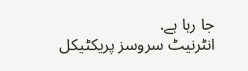جا رہا ہے.
انٹرنیٹ سروسز پریکٹیکل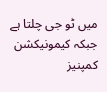میں ٹو جی چلتا ہے جبکہ کیمونیکشن کمپنیز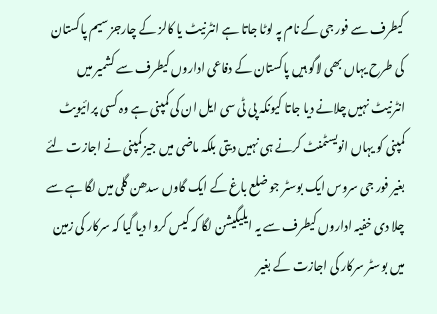کیطرف سے فور جی کے نام پہ لوٹا جاتا ہے انٹرنیٹ یا کالز کے چارجز سیم پاکستان کی طرح یہاں بھی لاگو ہیں پاکستان کے دفاعی اداروں کیطرف سے کشمیر میں انٹرنیٹ نہیں چلانے دیا جاتا کیونکہ پی ٹی سی ایل ان کی کمپنی ہے وہ کسی پرائیویٹ کمپنی کو یہاں انویسٹمنٹ کرنے ہی نہیں دیتی بلکہ ماضی میں جیز کمپنی نے اجازت لئے بغیر فور جی سروس ایک بوسٹر جو ضلع باغ کے ایک گاوں سدھن گلی میں لگا ہے سے چلا دی خفیہ اداروں کیطرف سے یہ ایلیگیشن لگا کہ کیس کروا دیا گیا کہ سرکار کی زمین میں بوسٹر سرکار کی اجازت کے بغیر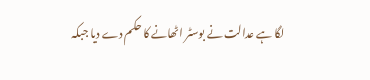لگا ہے عدالت نے بوسٹر اٹھانے کا حکم دے دیا جبکہ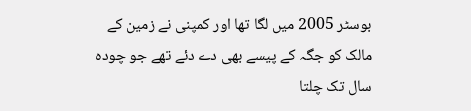بوسٹر 2005 میں لگا تھا اور کمپنی نے زمین کے مالک کو جگہ کے پیسے بھی دے دئے تھے جو چودہ سال تک چلتا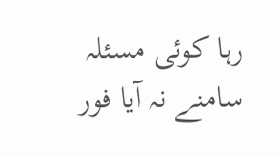رہا کوئی مسئلہ سامنے نہ آیا فور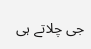جی چلاتے ہی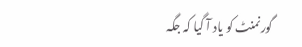گورنمنٹ کو یاد آ گیا کہ جگہ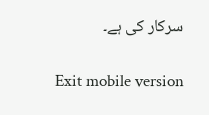سرکار کی ہے۔

Exit mobile version